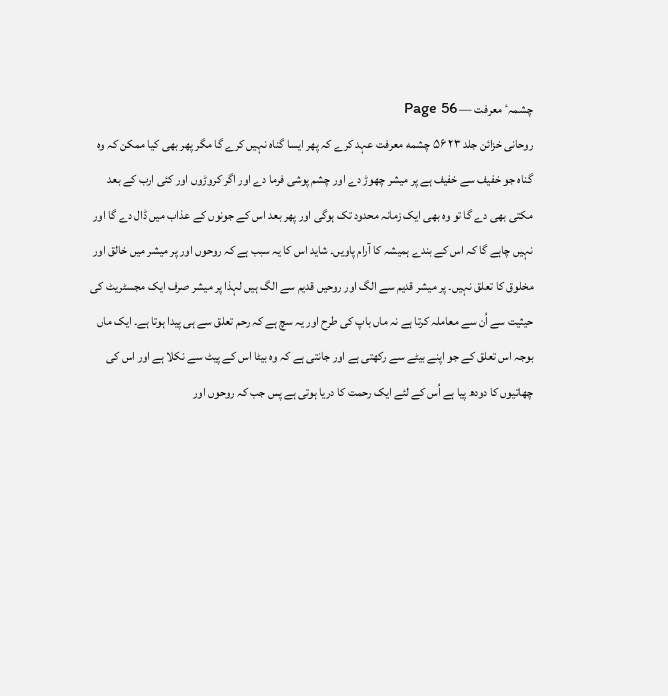چشمہٴ معرفت — Page 56
روحانی خزائن جلد ۲۳ ۵۶ چشمه معرفت عہد کرے کہ پھر ایسا گناہ نہیں کرے گا مگر پھر بھی کیا ممکن کہ وہ گناہ جو خفیف سے خفیف ہے پر میشر چھوڑ دے اور چشم پوشی فرما دے اور اگر کروڑوں اور کئی ارب کے بعد مکتی بھی دے گا تو وہ بھی ایک زمانہ محدود تک ہوگی اور پھر بعد اس کے جونوں کے عذاب میں ڈال دے گا اور نہیں چاہے گا کہ اس کے بندے ہمیشہ کا آرام پاویں۔ شاید اس کا یہ سبب ہے کہ روحوں اور پر میشر میں خالق اور مخلوق کا تعلق نہیں۔ پر میشر قدیم سے الگ اور روحیں قدیم سے الگ ہیں لہذا پر میشر صرف ایک مجسٹریٹ کی حیثیت سے اُن سے معاملہ کرتا ہے نہ ماں باپ کی طرح اور یہ سچ ہے کہ رحم تعلق سے ہی پیدا ہوتا ہے۔ ایک ماں بوجہ اس تعلق کے جو اپنے بیٹے سے رکھتی ہے اور جانتی ہے کہ وہ بیٹا اس کے پیٹ سے نکلا ہے اور اس کی چھاتیوں کا دودھ پیا ہے اُس کے لئے ایک رحمت کا دریا ہوتی ہے پس جب کہ روحوں اور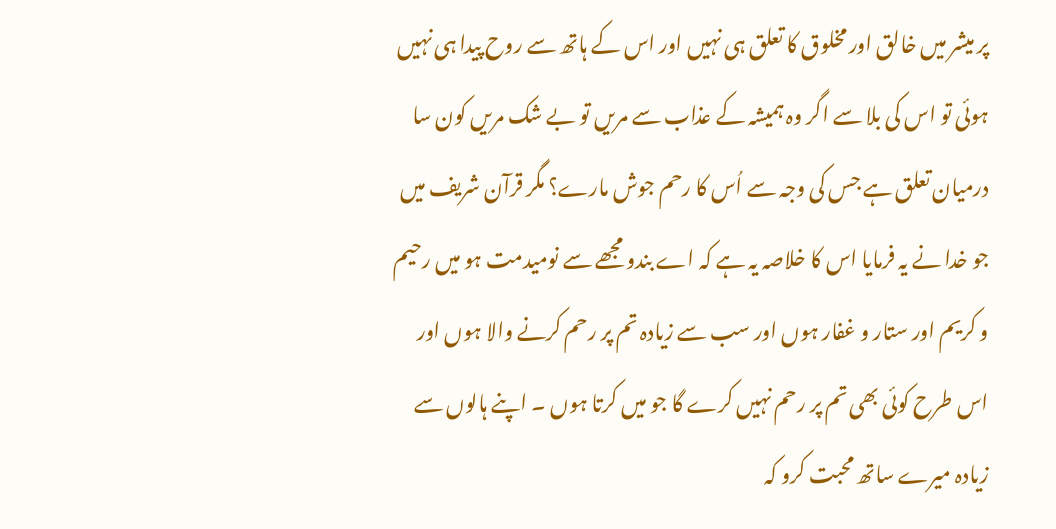پر میشر میں خالق اور مخلوق کا تعلق ہی نہیں اور اس کے ہاتھ سے روح پیدا ہی نہیں ہوئی تو اس کی بلا سے اگر وہ ہمیشہ کے عذاب سے مریں تو بے شک مریں کون سا درمیان تعلق ہے جس کی وجہ سے اُس کا رحم جوش مارے؟ مگر قرآن شریف میں جو خدا نے یہ فرمایا اس کا خلاصہ یہ ہے کہ اے بندو مجھے سے نومیدمت ہو میں رحیم و کریم اور ستار و غفار ہوں اور سب سے زیادہ تم پر رحم کرنے والا ہوں اور اس طرح کوئی بھی تم پر رحم نہیں کرے گا جو میں کرتا ہوں ۔ اپنے ہالوں سے زیادہ میرے ساتھ محبت کرو کہ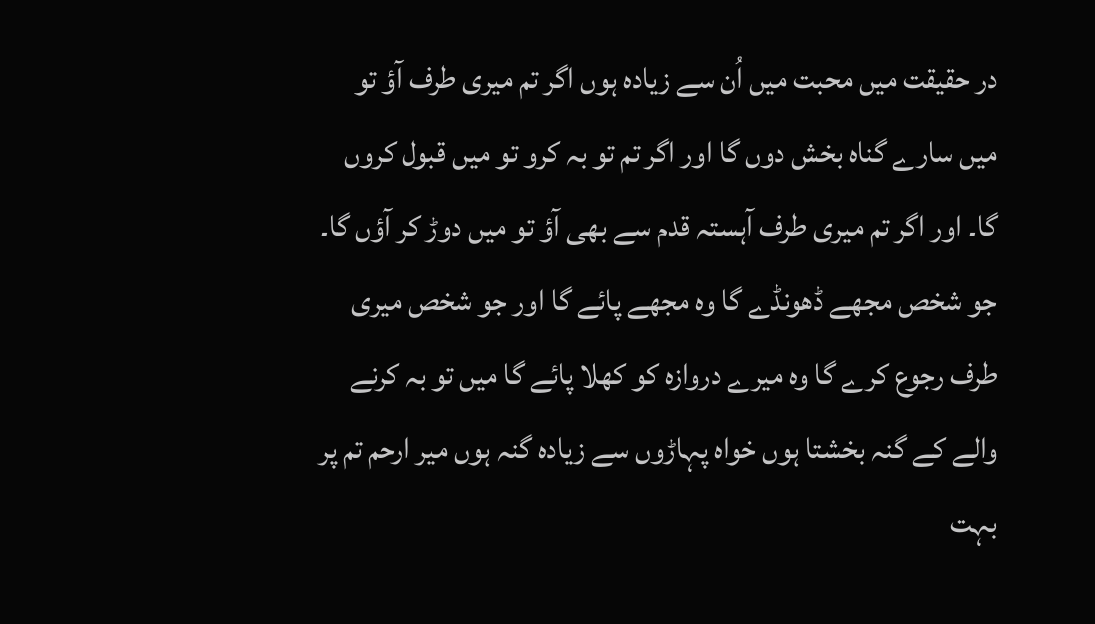در حقیقت میں محبت میں اُن سے زیادہ ہوں اگر تم میری طرف آؤ تو میں سارے گناہ بخش دوں گا اور اگر تم تو بہ کرو تو میں قبول کروں گا۔ اور اگر تم میری طرف آہستہ قدم سے بھی آؤ تو میں دوڑ کر آؤں گا۔ جو شخص مجھے ڈھونڈے گا وہ مجھے پائے گا اور جو شخص میری طرف رجوع کرے گا وہ میرے دروازہ کو کھلا پائے گا میں تو بہ کرنے والے کے گنہ بخشتا ہوں خواہ پہاڑوں سے زیادہ گنہ ہوں میر ارحم تم پر بہت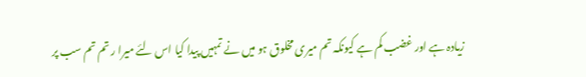زیادہ ہے اور غضب کم ہے کیونکہ تم میری مخلوق ہو میں نے تمہیں پیدا کیا اس لئے میرا ر تم تم سب پر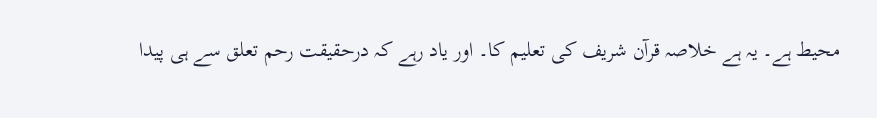محیط ہے۔ یہ ہے خلاصہ قرآن شریف کی تعلیم کا۔ اور یاد رہے کہ درحقیقت رحم تعلق سے ہی پیدا